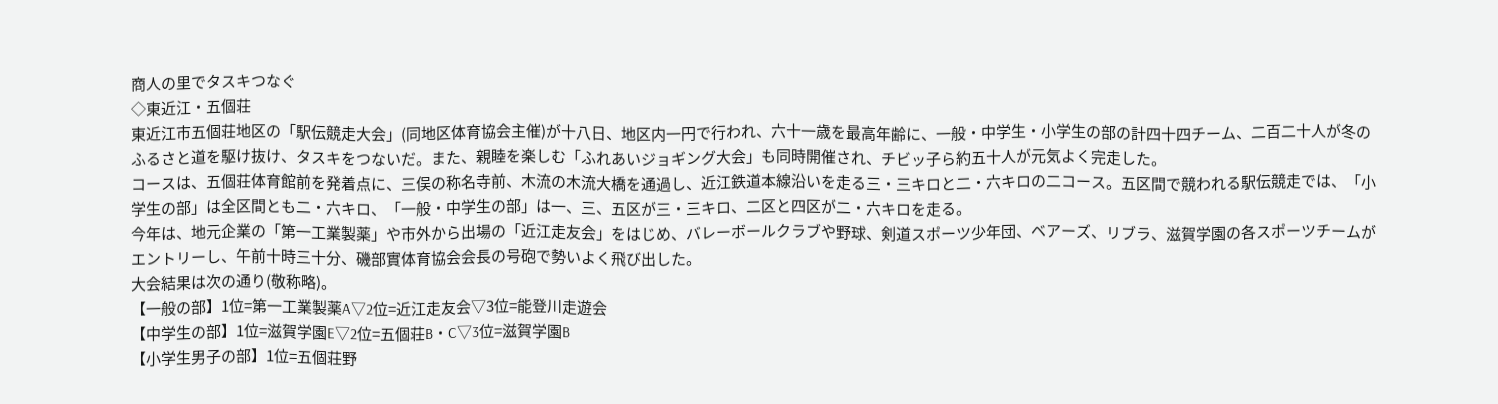商人の里でタスキつなぐ
◇東近江・五個荘
東近江市五個荘地区の「駅伝競走大会」(同地区体育協会主催)が十八日、地区内一円で行われ、六十一歳を最高年齢に、一般・中学生・小学生の部の計四十四チーム、二百二十人が冬のふるさと道を駆け抜け、タスキをつないだ。また、親睦を楽しむ「ふれあいジョギング大会」も同時開催され、チビッ子ら約五十人が元気よく完走した。
コースは、五個荘体育館前を発着点に、三俣の称名寺前、木流の木流大橋を通過し、近江鉄道本線沿いを走る三・三キロと二・六キロの二コース。五区間で競われる駅伝競走では、「小学生の部」は全区間とも二・六キロ、「一般・中学生の部」は一、三、五区が三・三キロ、二区と四区が二・六キロを走る。
今年は、地元企業の「第一工業製薬」や市外から出場の「近江走友会」をはじめ、バレーボールクラブや野球、剣道スポーツ少年団、ベアーズ、リブラ、滋賀学園の各スポーツチームがエントリーし、午前十時三十分、磯部實体育協会会長の号砲で勢いよく飛び出した。
大会結果は次の通り(敬称略)。
【一般の部】1位=第一工業製薬A▽2位=近江走友会▽3位=能登川走遊会
【中学生の部】1位=滋賀学園E▽2位=五個荘B・C▽3位=滋賀学園B
【小学生男子の部】1位=五個荘野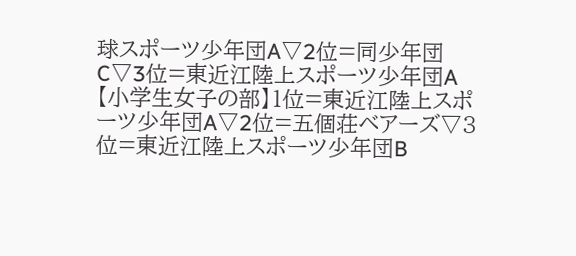球スポーツ少年団A▽2位=同少年団C▽3位=東近江陸上スポーツ少年団A
【小学生女子の部】1位=東近江陸上スポーツ少年団A▽2位=五個荘ベアーズ▽3位=東近江陸上スポーツ少年団B